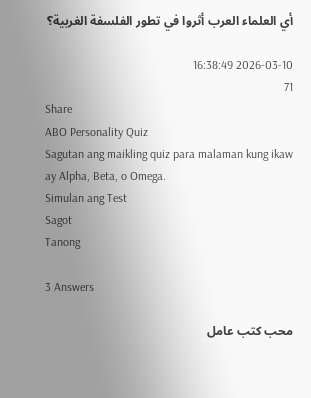أي العلماء العرب أثروا في تطور الفلسفة الغربية؟

2026-03-10 16:38:49
71
Share
ABO Personality Quiz
Sagutan ang maikling quiz para malaman kung ikaw ay Alpha, Beta, o Omega.
Simulan ang Test
Sagot
Tanong

3 Answers

محب كتب عامل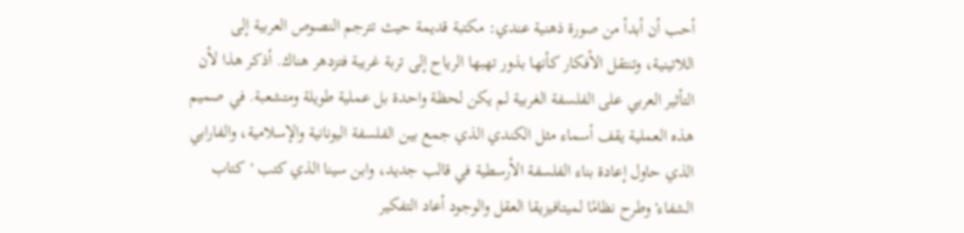أحب أن أبدأ من صورة ذهنية عندي: مكتبة قديمة حيث تترجم النصوص العربية إلى اللاتينية، وتنتقل الأفكار كأنها بذور تهبها الرياح إلى تربة غريبة فتزدهر هناك. أذكر هذا لأن التأثير العربي على الفلسفة الغربية لم يكن لحظة واحدة بل عملية طويلة ومتشعبة. في صميم هذه العملية يقف أسماء مثل الكندي الذي جمع بين الفلسفة اليونانية والإسلامية، والفارابي الذي حاول إعادة بناء الفلسفة الأرسطية في قالب جديد، وابن سينا الذي كتب 'كتاب الشفاء' وطرح نظامًا لميتافيزيقا العقل والوجود أعاد التفكير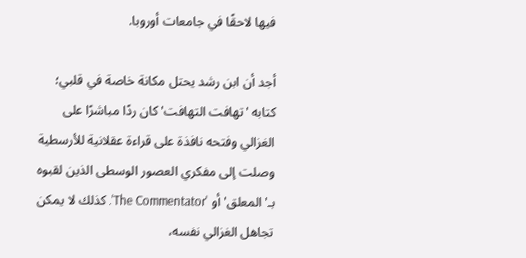فيها لاحقًا في جامعات أوروبا.

أجد أن ابن رشد يحتل مكانة خاصة في قلبي؛ كتابه 'تهافت التهافت' كان ردًا مباشرًا على الغزالي وفتحه نافذة على قراءة عقلانية للأرسطية وصلت إلى مفكري العصور الوسطى الذين لقبوه بـ'المعلق' أو 'The Commentator'. كذلك لا يمكن تجاهل الغزالي نفسه،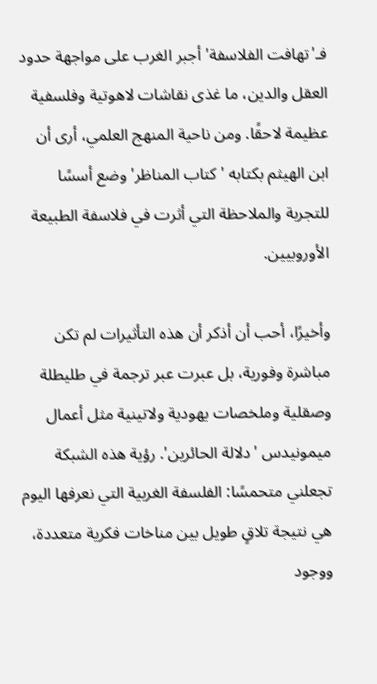فـ'تهافت الفلاسفة' أجبر الغرب على مواجهة حدود العقل والدين، ما غذى نقاشات لاهوتية وفلسفية عظيمة لاحقًا. ومن ناحية المنهج العلمي، أرى أن ابن الهيثم بكتابه 'كتاب المناظر' وضع أسسًا للتجربة والملاحظة التي أثرت في فلاسفة الطبيعة الأوروبيين.

وأخيرًا، أحب أن أذكر أن هذه التأثيرات لم تكن مباشرة وفورية، بل عبرت عبر ترجمة في طليطلة وصقلية وملخصات يهودية ولاتينية مثل أعمال ميمونيدس 'دلالة الحائرين'. رؤية هذه الشبكة تجعلني متحمسًا: الفلسفة الغربية التي نعرفها اليوم هي نتيجة تلاقٍ طويل بين مناخات فكرية متعددة، ووجود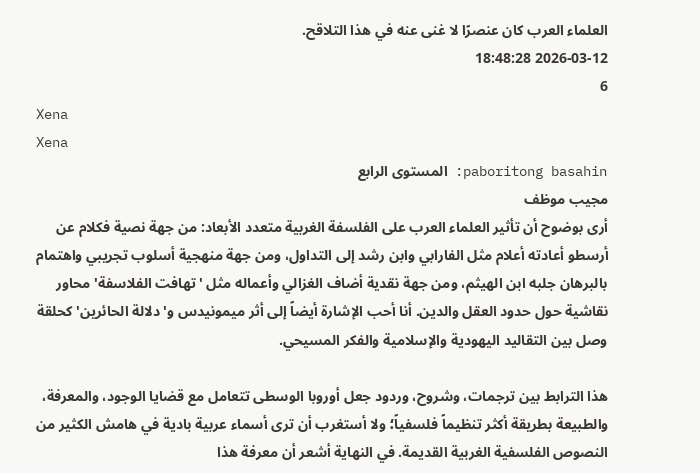العلماء العرب كان عنصرًا لا غنى عنه في هذا التلاقح.
2026-03-12 18:48:28
6
Xena
Xena
paboritong basahin: المستوى الرابع
مجيب موظف
أرى بوضوح أن تأثير العلماء العرب على الفلسفة الغربية متعدد الأبعاد: من جهة نصية فكلام عن أرسطو أعادته أعلام مثل الفارابي وابن رشد إلى التداول، ومن جهة منهجية أسلوب تجريبي واهتمام بالبرهان جلبه ابن الهيثم، ومن جهة نقدية أضاف الغزالي وأعماله مثل 'تهافت الفلاسفة' محاور نقاشية حول حدود العقل والدين. أنا أحب الإشارة أيضاً إلى أثر ميمونيدس و'دلالة الحائرين' كحلقة وصل بين التقاليد اليهودية والإسلامية والفكر المسيحي.

هذا الترابط بين ترجمات، وشروح، وردود جعل أوروبا الوسطى تتعامل مع قضايا الوجود، والمعرفة، والطبيعة بطريقة أكثر تنظيماً فلسفياً؛ ولا أستغرب أن ترى أسماء عربية بادية في هامش الكثير من النصوص الفلسفية الغربية القديمة. في النهاية أشعر أن معرفة هذا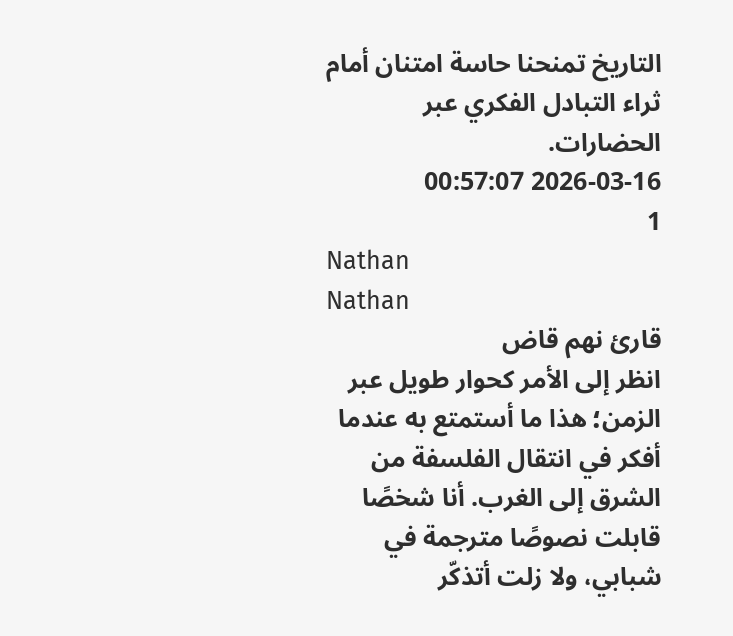التاريخ تمنحنا حاسة امتنان أمام ثراء التبادل الفكري عبر الحضارات.
2026-03-16 00:57:07
1
Nathan
Nathan
قارئ نهم قاض
انظر إلى الأمر كحوار طويل عبر الزمن؛ هذا ما أستمتع به عندما أفكر في انتقال الفلسفة من الشرق إلى الغرب. أنا شخصًا قابلت نصوصًا مترجمة في شبابي، ولا زلت أتذكّر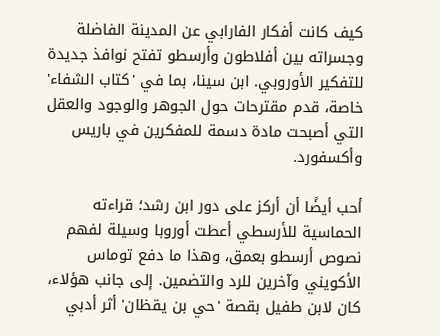كيف كانت أفكار الفارابي عن المدينة الفاضلة وجسراته بين أفلاطون وأرسطو تفتح نوافذ جديدة للتفكير الأوروبي. ابن سينا، بما في 'كتاب الشفاء' خاصة، قدم مقترحات حول الجوهر والوجود والعقل التي أصبحت مادة دسمة للمفكرين في باريس وأكسفورد.

أحب أيضًا أن أركز على دور ابن رشد؛ قراءته الحماسية للأرسطي أعطت أوروبا وسيلة لفهم نصوص أرسطو بعمق، وهذا ما دفع توماس الأكويني وآخرين للرد والتضمين. إلى جانب هؤلاء، كان لابن طفيل بقصة 'حي بن يقظان' أثر أدبي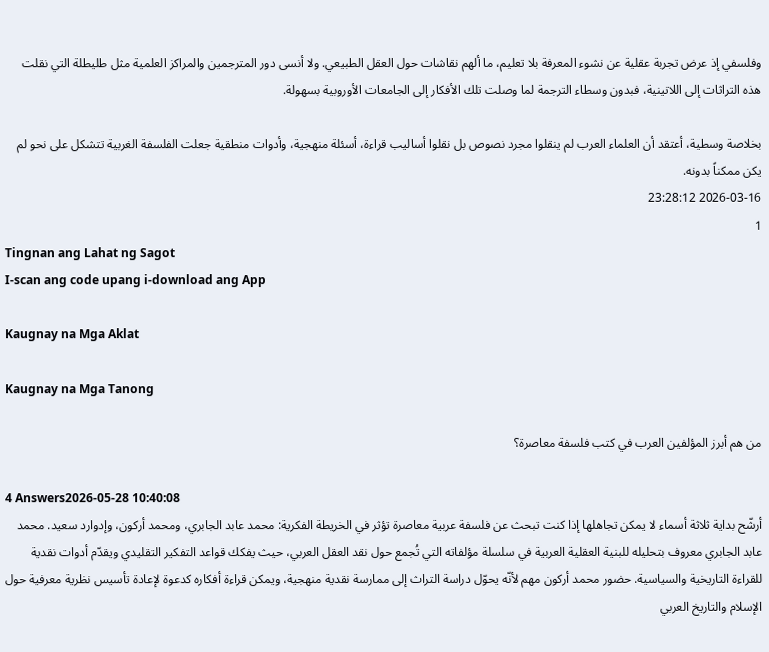وفلسفي إذ عرض تجربة عقلية عن نشوء المعرفة بلا تعليم، ما ألهم نقاشات حول العقل الطبيعي. ولا أنسى دور المترجمين والمراكز العلمية مثل طليطلة التي نقلت هذه التراثات إلى اللاتينية، فبدون وسطاء الترجمة لما وصلت تلك الأفكار إلى الجامعات الأوروبية بسهولة.

بخلاصة وسطية، أعتقد أن العلماء العرب لم ينقلوا مجرد نصوص بل نقلوا أساليب قراءة، أسئلة منهجية، وأدوات منطقية جعلت الفلسفة الغربية تتشكل على نحو لم يكن ممكناً بدونه.
2026-03-16 23:28:12
1
Tingnan ang Lahat ng Sagot
I-scan ang code upang i-download ang App

Kaugnay na Mga Aklat

Kaugnay na Mga Tanong

من هم أبرز المؤلفين العرب في كتب فلسفة معاصرة؟

4 Answers2026-05-28 10:40:08
أرشّح بداية ثلاثة أسماء لا يمكن تجاهلها إذا كنت تبحث عن فلسفة عربية معاصرة تؤثر في الخريطة الفكرية: محمد عابد الجابري، ومحمد أركون، وإدوارد سعيد. محمد عابد الجابري معروف بتحليله للبنية العقلية العربية في سلسلة مؤلفاته التي تُجمع حول نقد العقل العربي، حيث يفكك قواعد التفكير التقليدي ويقدّم أدوات نقدية للقراءة التاريخية والسياسية. حضور محمد أركون مهم لأنّه يحوّل دراسة التراث إلى ممارسة نقدية منهجية، ويمكن قراءة أفكاره كدعوة لإعادة تأسيس نظرية معرفية حول الإسلام والتاريخ العربي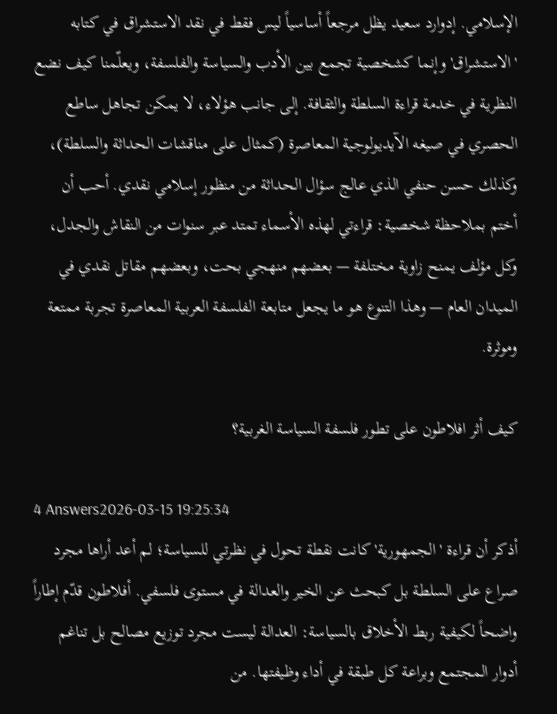الإسلامي. إدوارد سعيد يظل مرجعاً أساسياً ليس فقط في نقد الاستشراق في كتابه 'الاستشراق' وإنما كشخصية تجمع بين الأدب والسياسة والفلسفة، ويعلّمنا كيف نضع النظرية في خدمة قراءة السلطة والثقافة. إلى جانب هؤلاء، لا يمكن تجاهل ساطع الحصري في صيغه الآيديولوجية المعاصرة (كمثال على مناقشات الحداثة والسلطة)، وكذلك حسن حنفي الذي عالج سؤال الحداثة من منظور إسلامي نقدي. أحب أن أختم بملاحظة شخصية: قراءتي لهذه الأسماء تمتد عبر سنوات من النقاش والجدل، وكل مؤلف يمنح زاوية مختلفة — بعضهم منهجي بحت، وبعضهم مقاتل نقدي في الميدان العام — وهذا التنوع هو ما يجعل متابعة الفلسفة العربية المعاصرة تجربة ممتعة وموثرة.

كيف أثر افلاطون على تطور فلسفة السياسة الغربية؟

4 Answers2026-03-15 19:25:34
أذكر أن قراءة 'الجمهورية' كانت نقطة تحول في نظرتي للسياسة؛ لم أعد أراها مجرد صراع على السلطة بل كبحث عن الخير والعدالة في مستوى فلسفي. أفلاطون قدّم إطاراً واضحاً لكيفية ربط الأخلاق بالسياسة: العدالة ليست مجرد توزيع مصالح بل تناغم أدوار المجتمع وبراعة كل طبقة في أداء وظيفتها. من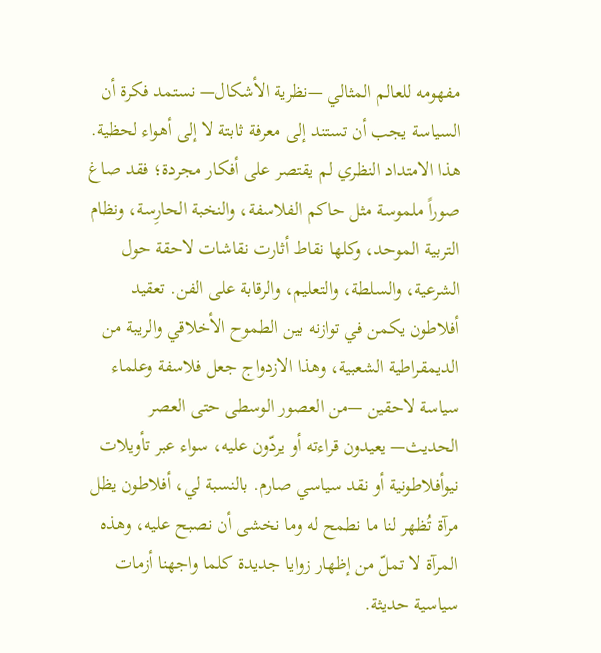مفهومه للعالم المثالي —نظرية الأشكال— نستمد فكرة أن السياسة يجب أن تستند إلى معرفة ثابتة لا إلى أهواء لحظية. هذا الامتداد النظري لم يقتصر على أفكار مجردة؛ فقد صاغ صوراً ملموسة مثل حاكم الفلاسفة، والنخبة الحارِسة، ونظام التربية الموحد، وكلها نقاط أثارت نقاشات لاحقة حول الشرعية، والسلطة، والتعليم، والرقابة على الفن. تعقيد أفلاطون يكمن في توازنه بين الطموح الأخلاقي والريبة من الديمقراطية الشعبية، وهذا الازدواج جعل فلاسفة وعلماء سياسة لاحقين —من العصور الوسطى حتى العصر الحديث— يعيدون قراءته أو يردّون عليه، سواء عبر تأويلات نيوأفلاطونية أو نقد سياسي صارم. بالنسبة لي، أفلاطون يظل مرآة تُظهر لنا ما نطمح له وما نخشى أن نصبح عليه، وهذه المرآة لا تملّ من إظهار زوايا جديدة كلما واجهنا أزمات سياسية حديثة.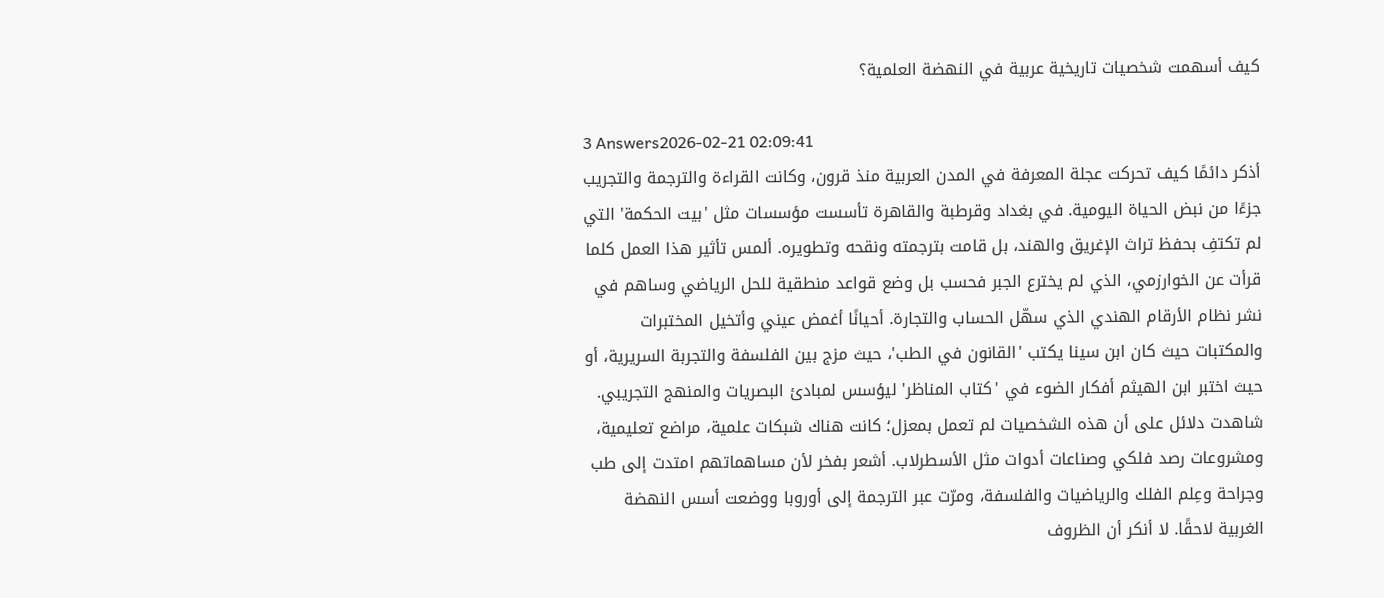كيف أسهمت شخصيات تاريخية عربية في النهضة العلمية؟

3 Answers2026-02-21 02:09:41
أذكر دائمًا كيف تحركت عجلة المعرفة في المدن العربية منذ قرون، وكانت القراءة والترجمة والتجريب جزءًا من نبض الحياة اليومية. في بغداد وقرطبة والقاهرة تأسست مؤسسات مثل 'بيت الحكمة' التي لم تكتفِ بحفظ تراث الإغريق والهند، بل قامت بترجمته ونقحه وتطويره. ألمس تأثير هذا العمل كلما قرأت عن الخوارزمي، الذي لم يخترع الجبر فحسب بل وضع قواعد منطقية للحل الرياضي وساهم في نشر نظام الأرقام الهندي الذي سهّل الحساب والتجارة. أحيانًا أغمض عيني وأتخيل المختبرات والمكتبات حيث كان ابن سينا يكتب 'القانون في الطب'، حيث مزج بين الفلسفة والتجربة السريرية، أو حيث اختبر ابن الهيثم أفكار الضوء في 'كتاب المناظر' ليؤسس لمبادئ البصريات والمنهج التجريبي. شاهدت دلائل على أن هذه الشخصيات لم تعمل بمعزل؛ كانت هناك شبكات علمية، مراضع تعليمية، ومشروعات رصد فلكي وصناعات أدوات مثل الأسطرلاب. أشعر بفخر لأن مساهماتهم امتدت إلى طب وجراحة وعِلم الفلك والرياضيات والفلسفة، ومرّت عبر الترجمة إلى أوروبا ووضعت أسس النهضة الغربية لاحقًا. لا أنكر أن الظروف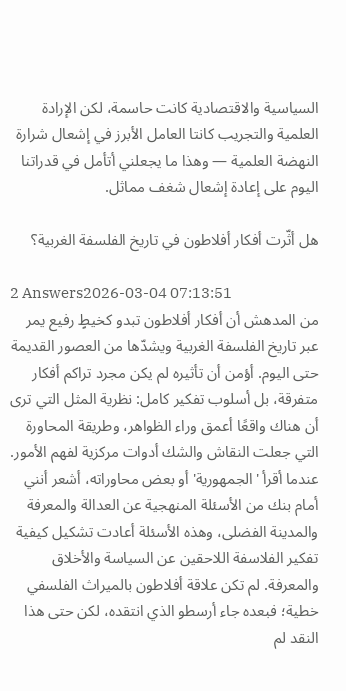السياسية والاقتصادية كانت حاسمة، لكن الإرادة العلمية والتجريب كانتا العامل الأبرز في إشعال شرارة النهضة العلمية — وهذا ما يجعلني أتأمل في قدراتنا اليوم على إعادة إشعال شغف مماثل.

هل أثّرت أفكار أفلاطون في تاريخ الفلسفة الغربية؟

2 Answers2026-03-04 07:13:51
من المدهش أن أفكار أفلاطون تبدو كخيطٍ رفيع يمر عبر تاريخ الفلسفة الغربية ويشدّها من العصور القديمة حتى اليوم. أؤمن أن تأثيره لم يكن مجرد تراكم أفكار متفرقة، بل أسلوب تفكير كامل: نظرية المثل التي ترى أن هناك واقعًا أعمق وراء الظواهر، وطريقة المحاورة التي جعلت النقاش والشك أدوات مركزية لفهم الأمور. عندما أقرأ 'الجمهورية' أو بعض محاوراته، أشعر أنني أمام بنك من الأسئلة المنهجية عن العدالة والمعرفة والمدينة الفضلى، وهذه الأسئلة أعادت تشكيل كيفية تفكير الفلاسفة اللاحقين عن السياسة والأخلاق والمعرفة. لم تكن علاقة أفلاطون بالميراث الفلسفي خطية؛ فبعده جاء أرسطو الذي انتقده، لكن حتى هذا النقد لم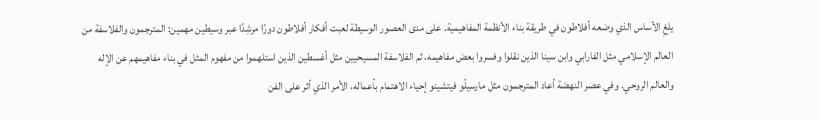يلغِ الأساس الذي وضعه أفلاطون في طريقة بناء الأنظمة المفاهيمية. على مدى العصور الوسيطة لعبت أفكار أفلاطون دورًا مرشِدًا عبر وسيطين مهمين: المترجمون والفلاسفة من العالم الإسلامي مثل الفارابي وابن سينا الذين نقلوا وفسروا بعض مفاهيمه، ثم الفلاسفة المسيحيين مثل أغسطين الذين استلهموا من مفهوم المثل في بناء مفاهيمهم عن الإله والعالم الروحي. وفي عصر النهضة أعاد المترجمون مثل مارسيلّو فيتشينو إحياء الاهتمام بأعماله، الأمر الذي أثر على الفن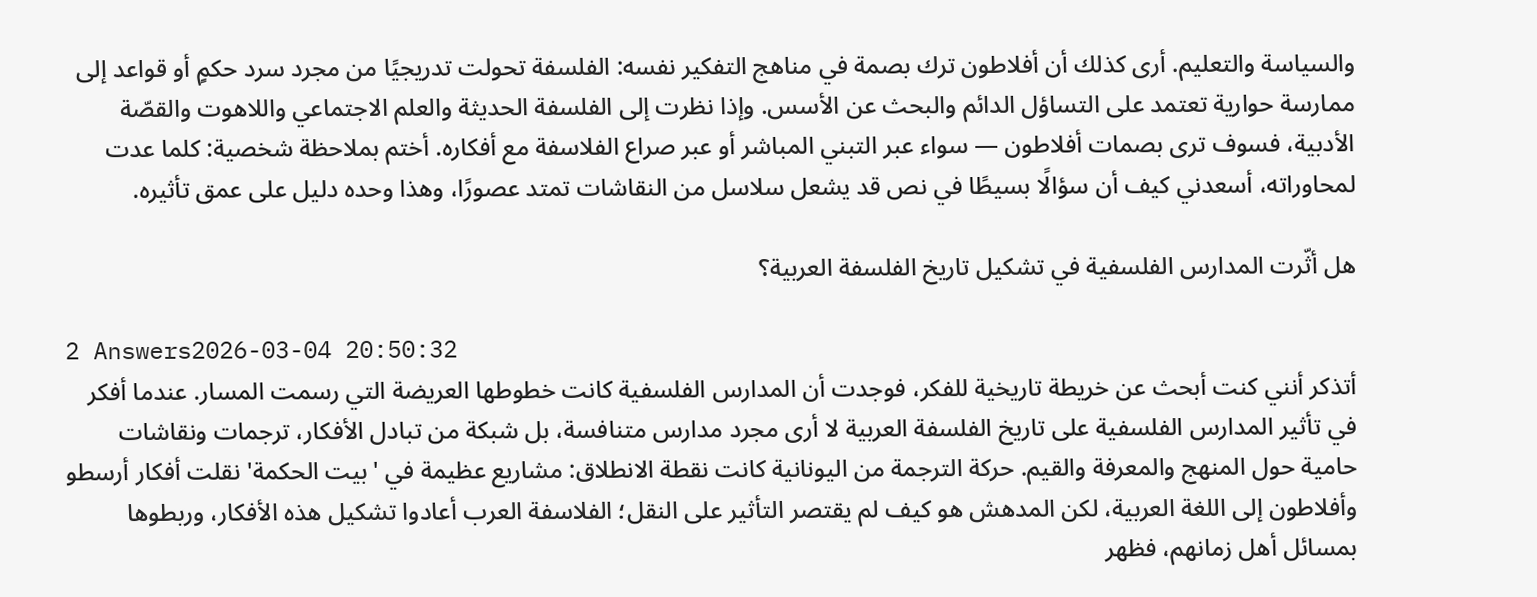والسياسة والتعليم. أرى كذلك أن أفلاطون ترك بصمة في مناهج التفكير نفسه: الفلسفة تحولت تدريجيًا من مجرد سرد حكمٍ أو قواعد إلى ممارسة حوارية تعتمد على التساؤل الدائم والبحث عن الأسس. وإذا نظرت إلى الفلسفة الحديثة والعلم الاجتماعي واللاهوت والقصّة الأدبية، فسوف ترى بصمات أفلاطون — سواء عبر التبني المباشر أو عبر صراع الفلاسفة مع أفكاره. أختم بملاحظة شخصية: كلما عدت لمحاوراته، أسعدني كيف أن سؤالًا بسيطًا في نص قد يشعل سلاسل من النقاشات تمتد عصورًا، وهذا وحده دليل على عمق تأثيره.

هل أثّرت المدارس الفلسفية في تشكيل تاريخ الفلسفة العربية؟

2 Answers2026-03-04 20:50:32
أتذكر أنني كنت أبحث عن خريطة تاريخية للفكر، فوجدت أن المدارس الفلسفية كانت خطوطها العريضة التي رسمت المسار. عندما أفكر في تأثير المدارس الفلسفية على تاريخ الفلسفة العربية لا أرى مجرد مدارس متنافسة، بل شبكة من تبادل الأفكار، ترجمات ونقاشات حامية حول المنهج والمعرفة والقيم. حركة الترجمة من اليونانية كانت نقطة الانطلاق: مشاريع عظيمة في 'بيت الحكمة' نقلت أفكار أرسطو وأفلاطون إلى اللغة العربية، لكن المدهش هو كيف لم يقتصر التأثير على النقل؛ الفلاسفة العرب أعادوا تشكيل هذه الأفكار، وربطوها بمسائل أهل زمانهم، فظهر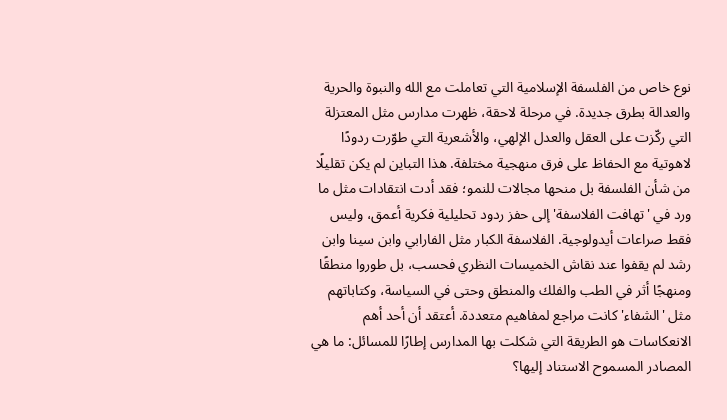نوع خاص من الفلسفة الإسلامية التي تعاملت مع الله والنبوة والحرية والعدالة بطرق جديدة. في مرحلة لاحقة، ظهرت مدارس مثل المعتزلة التي ركّزت على العقل والعدل الإلهي، والأشعرية التي طوّرت ردودًا لاهوتية مع الحفاظ على فرق منهجية مختلفة. هذا التباين لم يكن تقليلًا من شأن الفلسفة بل منحها مجالات للنمو؛ فقد أدت انتقادات مثل ما ورد في 'تهافت الفلاسفة' إلى حفز ردود تحليلية فكرية أعمق، وليس فقط صراعات أيدولوجية. الفلاسفة الكبار مثل الفارابي وابن سينا وابن رشد لم يقفوا عند نقاش الخميسات النظري فحسب، بل طوروا منطقًا ومنهجًا أثر في الطب والفلك والمنطق وحتى في السياسة، وكتاباتهم مثل 'الشفاء' كانت مراجع لمفاهيم متعددة. أعتقد أن أحد أهم الانعكاسات هو الطريقة التي شكلت بها المدارس إطارًا للمسائل: ما هي المصادر المسموح الاستناد إليها؟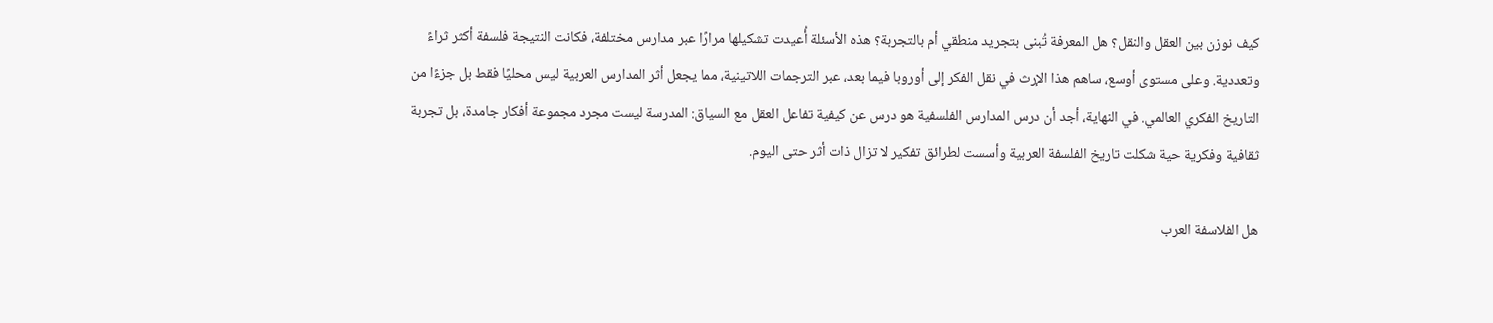كيف نوزن بين العقل والنقل؟ هل المعرفة تُبنى بتجريد منطقي أم بالتجربة؟ هذه الأسئلة أُعيدت تشكيلها مرارًا عبر مدارس مختلفة، فكانت النتيجة فلسفة أكثر ثراءً وتعددية. وعلى مستوى أوسع، ساهم هذا الإرث في نقل الفكر إلى أوروبا فيما بعد، عبر الترجمات اللاتينية، مما يجعل أثر المدارس العربية ليس محليًا فقط بل جزءًا من التاريخ الفكري العالمي. في النهاية، أجد أن درس المدارس الفلسفية هو درس عن كيفية تفاعل العقل مع السياق: المدرسة ليست مجرد مجموعة أفكار جامدة، بل تجربة ثقافية وفكرية حية شكلت تاريخ الفلسفة العربية وأسست لطرائق تفكير لا تزال ذات أثر حتى اليوم.

هل الفلاسفة العرب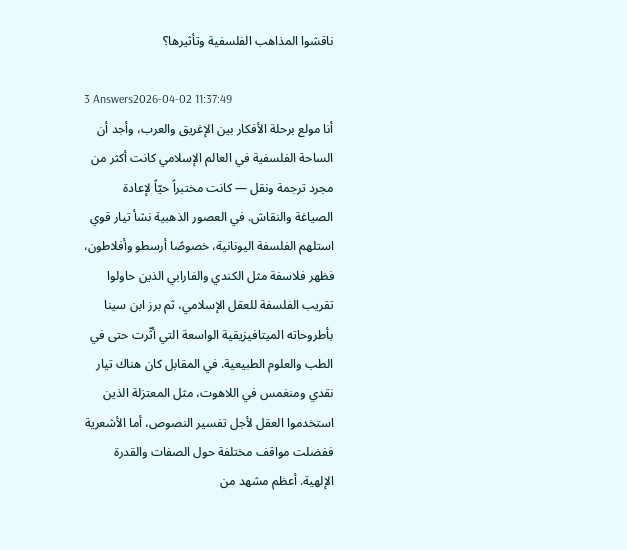ناقشوا المذاهب الفلسفية وتأثيرها؟

3 Answers2026-04-02 11:37:49
أنا مولع برحلة الأفكار بين الإغريق والعرب، وأجد أن الساحة الفلسفية في العالم الإسلامي كانت أكثر من مجرد ترجمة ونقل — كانت مختبراً حيّاً لإعادة الصياغة والنقاش. في العصور الذهبية نشأ تيار قوي استلهم الفلسفة اليونانية، خصوصًا أرسطو وأفلاطون، فظهر فلاسفة مثل الكندي والفارابي الذين حاولوا تقريب الفلسفة للعقل الإسلامي، ثم برز ابن سينا بأطروحاته الميتافيزيقية الواسعة التي أثّرت حتى في الطب والعلوم الطبيعية. في المقابل كان هناك تيار نقدي ومنغمس في اللاهوت، مثل المعتزلة الذين استخدموا العقل لأجل تفسير النصوص، أما الأشعرية ففضلت مواقف مختلفة حول الصفات والقدرة الإلهية. أعظم مشهد من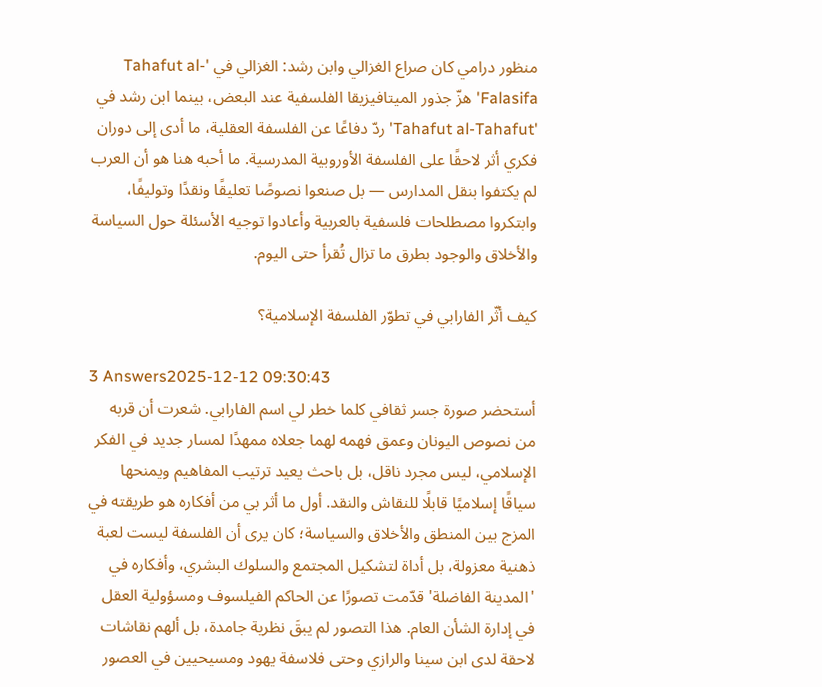منظور درامي كان صراع الغزالي وابن رشد: الغزالي في 'Tahafut al-Falasifa' هزّ جذور الميتافيزيقا الفلسفية عند البعض، بينما ابن رشد في 'Tahafut al-Tahafut' ردّ دفاعًا عن الفلسفة العقلية، ما أدى إلى دوران فكري أثر لاحقًا على الفلسفة الأوروبية المدرسية. ما أحبه هنا هو أن العرب لم يكتفوا بنقل المدارس — بل صنعوا نصوصًا تعليقًا ونقدًا وتوليفًا، وابتكروا مصطلحات فلسفية بالعربية وأعادوا توجيه الأسئلة حول السياسة والأخلاق والوجود بطرق ما تزال تُقرأ حتى اليوم.

كيف أثّر الفارابي في تطوّر الفلسفة الإسلامية؟

3 Answers2025-12-12 09:30:43
أستحضر صورة جسر ثقافي كلما خطر لي اسم الفارابي. شعرت أن قربه من نصوص اليونان وعمق فهمه لهما جعلاه ممهدًا لمسار جديد في الفكر الإسلامي، ليس مجرد ناقل، بل باحث يعيد ترتيب المفاهيم ويمنحها سياقًا إسلاميًا قابلًا للنقاش والنقد. أول ما أثر بي من أفكاره هو طريقته في المزج بين المنطق والأخلاق والسياسة؛ كان يرى أن الفلسفة ليست لعبة ذهنية معزولة، بل أداة لتشكيل المجتمع والسلوك البشري، وأفكاره في 'المدينة الفاضلة' قدّمت تصورًا عن الحاكم الفيلسوف ومسؤولية العقل في إدارة الشأن العام. هذا التصور لم يبقَ نظرية جامدة، بل ألهم نقاشات لاحقة لدى ابن سينا والرازي وحتى فلاسفة يهود ومسيحيين في العصور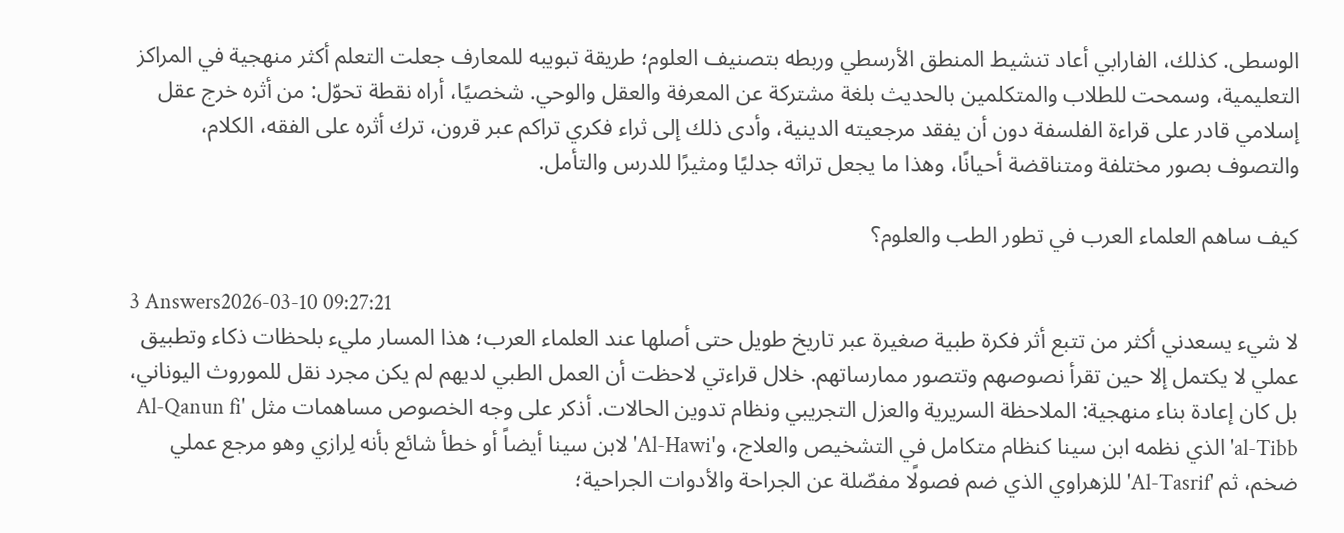الوسطى. كذلك، الفارابي أعاد تنشيط المنطق الأرسطي وربطه بتصنيف العلوم؛ طريقة تبويبه للمعارف جعلت التعلم أكثر منهجية في المراكز التعليمية، وسمحت للطلاب والمتكلمين بالحديث بلغة مشتركة عن المعرفة والعقل والوحي. شخصيًا، أراه نقطة تحوّل: من أثره خرج عقل إسلامي قادر على قراءة الفلسفة دون أن يفقد مرجعيته الدينية، وأدى ذلك إلى ثراء فكري تراكم عبر قرون، ترك أثره على الفقه، الكلام، والتصوف بصور مختلفة ومتناقضة أحيانًا، وهذا ما يجعل تراثه جدليًا ومثيرًا للدرس والتأمل.

كيف ساهم العلماء العرب في تطور الطب والعلوم؟

3 Answers2026-03-10 09:27:21
لا شيء يسعدني أكثر من تتبع أثر فكرة طبية صغيرة عبر تاريخ طويل حتى أصلها عند العلماء العرب؛ هذا المسار مليء بلحظات ذكاء وتطبيق عملي لا يكتمل إلا حين تقرأ نصوصهم وتتصور ممارساتهم. خلال قراءتي لاحظت أن العمل الطبي لديهم لم يكن مجرد نقل للموروث اليوناني، بل كان إعادة بناء منهجية: الملاحظة السريرية والعزل التجريبي ونظام تدوين الحالات. أذكر على وجه الخصوص مساهمات مثل 'Al-Qanun fi al-Tibb' الذي نظمه ابن سينا كنظام متكامل في التشخيص والعلاج، و'Al-Hawi' لابن سينا أيضاً أو خطأ شائع بأنه لِرازي وهو مرجع عملي ضخم، ثم 'Al-Tasrif' للزهراوي الذي ضم فصولًا مفصّلة عن الجراحة والأدوات الجراحية؛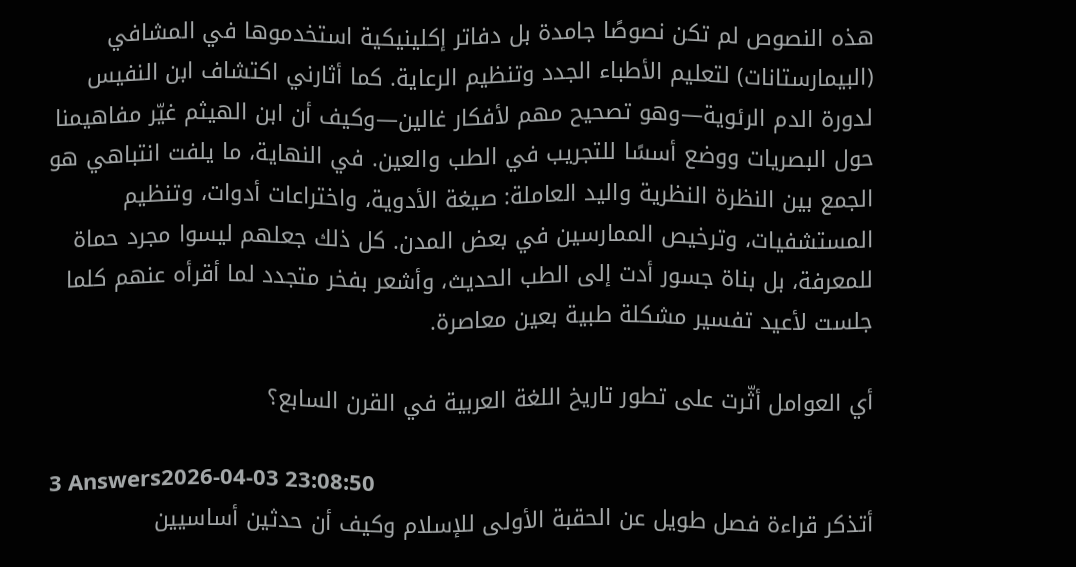هذه النصوص لم تكن نصوصًا جامدة بل دفاتر إكلينيكية استخدموها في المشافي (البيمارستانات) لتعليم الأطباء الجدد وتنظيم الرعاية. كما أثارني اكتشاف ابن النفيس لدورة الدم الرئوية—وهو تصحيح مهم لأفكار غالين—وكيف أن ابن الهيثم غيّر مفاهيمنا حول البصريات ووضع أسسًا للتجريب في الطب والعين. في النهاية، ما يلفت انتباهي هو الجمع بين النظرة النظرية واليد العاملة: صيغة الأدوية، واختراعات أدوات، وتنظيم المستشفيات، وترخيص الممارسين في بعض المدن. كل ذلك جعلهم ليسوا مجرد حماة للمعرفة، بل بناة جسور أدت إلى الطب الحديث، وأشعر بفخر متجدد لما أقرأه عنهم كلما جلست لأعيد تفسير مشكلة طبية بعين معاصرة.

أي العوامل أثّرت على تطور تاريخ اللغة العربية في القرن السابع؟

3 Answers2026-04-03 23:08:50
أتذكر قراءة فصل طويل عن الحقبة الأولى للإسلام وكيف أن حدثين أساسيين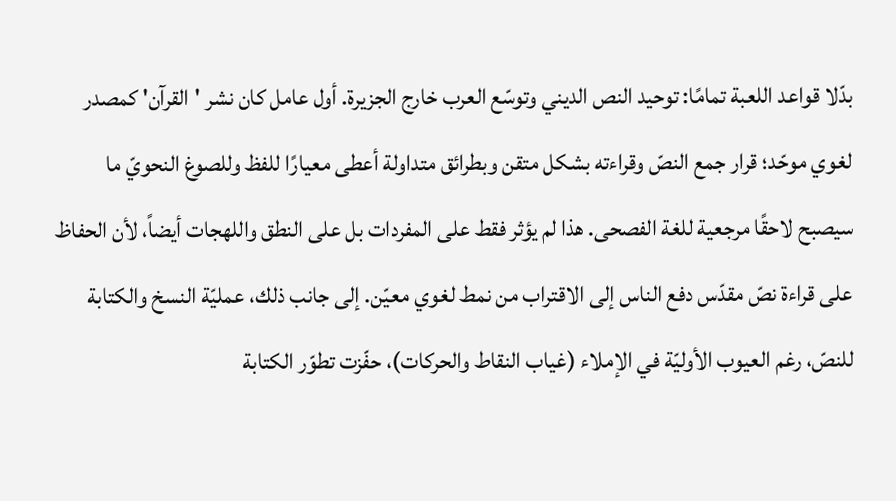بدّلا قواعد اللعبة تمامًا: توحيد النص الديني وتوسّع العرب خارج الجزيرة. أول عامل كان نشر 'القرآن' كمصدر لغوي موحّد؛ قرار جمع النصّ وقراءته بشكل متقن وبطرائق متداولة أعطى معيارًا للفظ وللصوغ النحويّ ما سيصبح لاحقًا مرجعية للغة الفصحى. هذا لم يؤثر فقط على المفردات بل على النطق واللهجات أيضاً، لأن الحفاظ على قراءة نصّ مقدّس دفع الناس إلى الاقتراب من نمط لغوي معيّن. إلى جانب ذلك، عمليّة النسخ والكتابة للنصّ، رغم العيوب الأوليّة في الإملاء (غياب النقاط والحركات)، حفّزت تطوّر الكتابة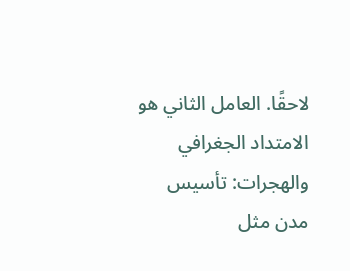لاحقًا. العامل الثاني هو الامتداد الجغرافي والهجرات: تأسيس مدن مثل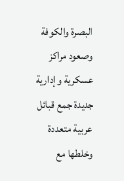البصرة والكوفة وصعود مراكز عسكرية وإدارية جديدة جمع قبائل عربية متعددة وخلطها مع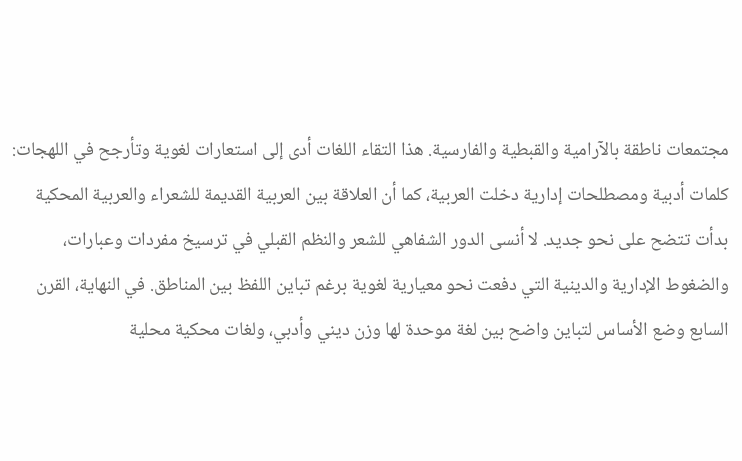مجتمعات ناطقة بالآرامية والقبطية والفارسية. هذا التقاء اللغات أدى إلى استعارات لغوية وتأرجح في اللهجات: كلمات أدبية ومصطلحات إدارية دخلت العربية، كما أن العلاقة بين العربية القديمة للشعراء والعربية المحكية بدأت تتضح على نحو جديد. لا أنسى الدور الشفاهي للشعر والنظم القبلي في ترسيخ مفردات وعبارات، والضغوط الإدارية والدينية التي دفعت نحو معيارية لغوية برغم تباين اللفظ بين المناطق. في النهاية، القرن السابع وضع الأساس لتباين واضح بين لغة موحدة لها وزن ديني وأدبي، ولغات محكية محلية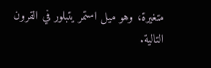متغيرة، وهو ميل استمر يتبلور في القرون التالية.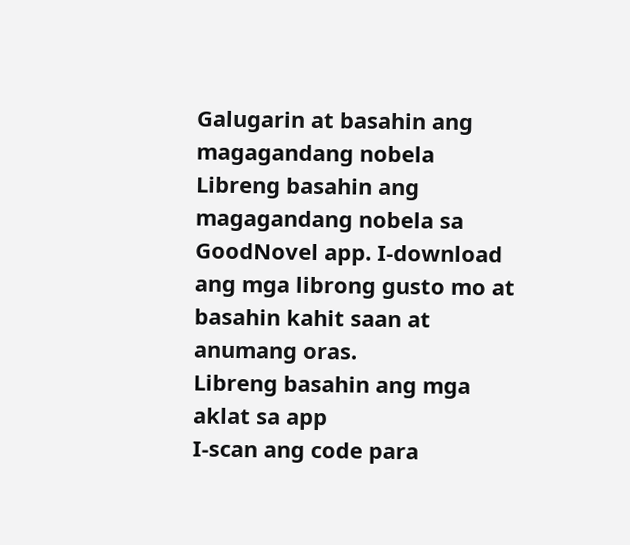Galugarin at basahin ang magagandang nobela
Libreng basahin ang magagandang nobela sa GoodNovel app. I-download ang mga librong gusto mo at basahin kahit saan at anumang oras.
Libreng basahin ang mga aklat sa app
I-scan ang code para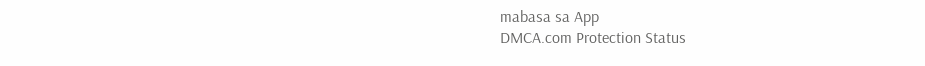mabasa sa App
DMCA.com Protection Status